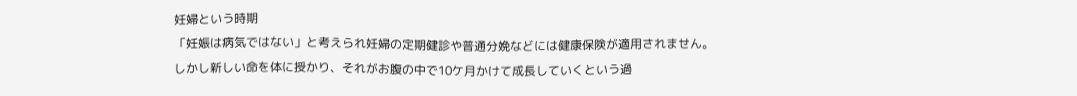妊婦という時期
「妊娠は病気ではない」と考えられ妊婦の定期健診や普通分娩などには健康保険が適用されません。
しかし新しい命を体に授かり、それがお腹の中で10ケ月かけて成長していくという過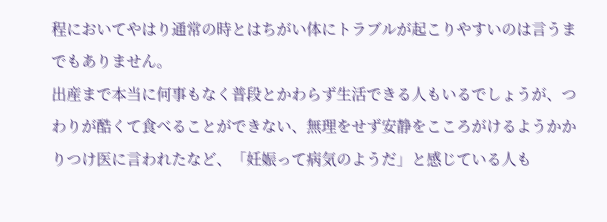程においてやはり通常の時とはちがい体にトラブルが起こりやすいのは言うまでもありません。
出産まで本当に何事もなく普段とかわらず生活できる人もいるでしょうが、つわりが酷くて食べることができない、無理をせず安静をこころがけるようかかりつけ医に言われたなど、「妊娠って病気のようだ」と感じている人も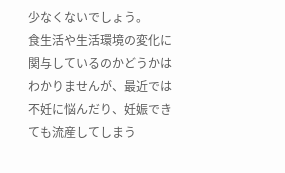少なくないでしょう。
食生活や生活環境の変化に関与しているのかどうかはわかりませんが、最近では不妊に悩んだり、妊娠できても流産してしまう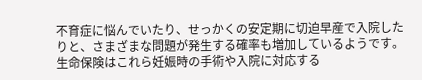不育症に悩んでいたり、せっかくの安定期に切迫早産で入院したりと、さまざまな問題が発生する確率も増加しているようです。
生命保険はこれら妊娠時の手術や入院に対応する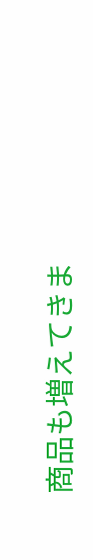商品も増えてきま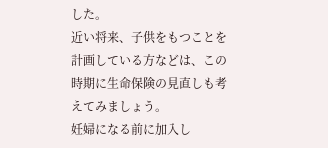した。
近い将来、子供をもつことを計画している方などは、この時期に生命保険の見直しも考えてみましょう。
妊婦になる前に加入し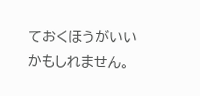ておくほうがいいかもしれません。